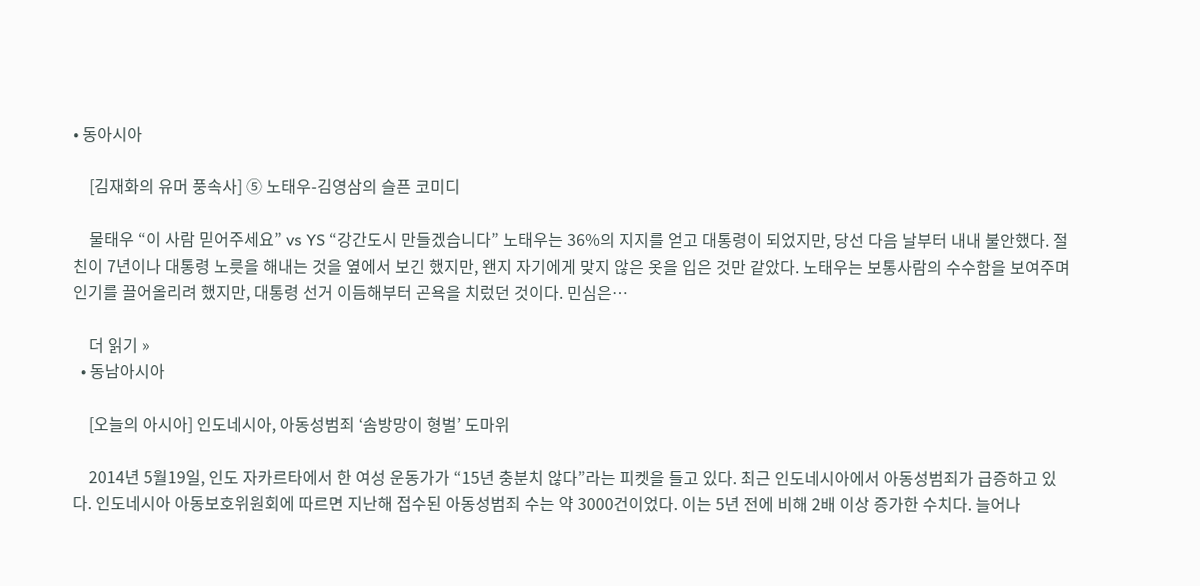• 동아시아

    [김재화의 유머 풍속사] ⑤ 노태우-김영삼의 슬픈 코미디

    물태우 “이 사람 믿어주세요” vs YS “강간도시 만들겠습니다” 노태우는 36%의 지지를 얻고 대통령이 되었지만, 당선 다음 날부터 내내 불안했다. 절친이 7년이나 대통령 노릇을 해내는 것을 옆에서 보긴 했지만, 왠지 자기에게 맞지 않은 옷을 입은 것만 같았다. 노태우는 보통사람의 수수함을 보여주며 인기를 끌어올리려 했지만, 대통령 선거 이듬해부터 곤욕을 치렀던 것이다. 민심은…

    더 읽기 »
  • 동남아시아

    [오늘의 아시아] 인도네시아, 아동성범죄 ‘솜방망이 형벌’ 도마위

    2014년 5월19일, 인도 자카르타에서 한 여성 운동가가 “15년 충분치 않다”라는 피켓을 들고 있다. 최근 인도네시아에서 아동성범죄가 급증하고 있다. 인도네시아 아동보호위원회에 따르면 지난해 접수된 아동성범죄 수는 약 3000건이었다. 이는 5년 전에 비해 2배 이상 증가한 수치다. 늘어나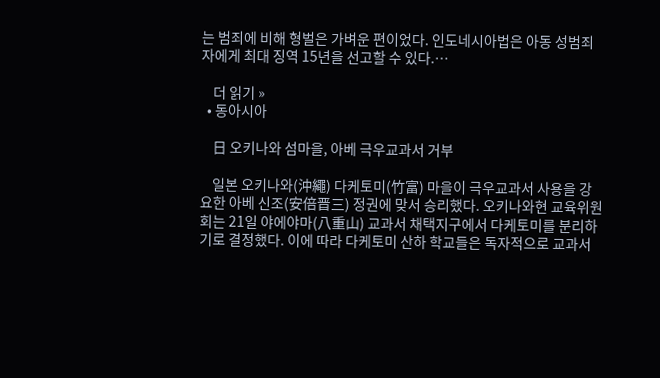는 범죄에 비해 형벌은 가벼운 편이었다. 인도네시아법은 아동 성범죄자에게 최대 징역 15년을 선고할 수 있다.…

    더 읽기 »
  • 동아시아

    日 오키나와 섬마을, 아베 극우교과서 거부

    일본 오키나와(沖繩) 다케토미(竹富) 마을이 극우교과서 사용을 강요한 아베 신조(安倍晋三) 정권에 맞서 승리했다. 오키나와현 교육위원회는 21일 야에야마(八重山) 교과서 채택지구에서 다케토미를 분리하기로 결정했다. 이에 따라 다케토미 산하 학교들은 독자적으로 교과서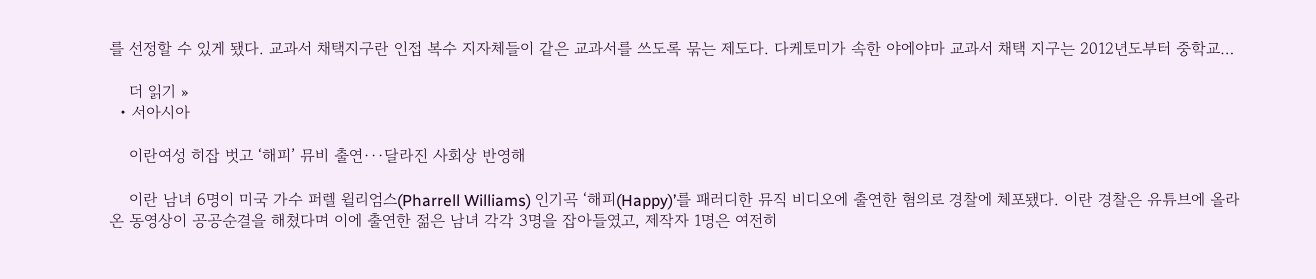를 선정할 수 있게 됐다. 교과서 채택지구란 인접 복수 지자체들이 같은 교과서를 쓰도록 묶는 제도다. 다케토미가 속한 야에야마 교과서 채택 지구는 2012년도부터 중학교…

    더 읽기 »
  • 서아시아

    이란여성 히잡 벗고 ‘해피’ 뮤비 출연···달라진 사회상 반영해

    이란 남녀 6명이 미국 가수 퍼렐 윌리엄스(Pharrell Williams) 인기곡 ‘해피(Happy)’를 패러디한 뮤직 비디오에 출연한 혐의로 경찰에 체포됐다. 이란 경찰은 유튜브에 올라온 동영상이 공공순결을 해쳤다며 이에 출연한 젊은 남녀 각각 3명을 잡아들였고, 제작자 1명은 여전히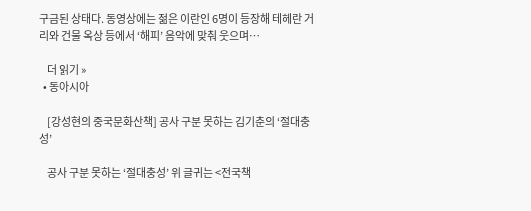구금된 상태다. 동영상에는 젊은 이란인 6명이 등장해 테헤란 거리와 건물 옥상 등에서 ‘해피’ 음악에 맞춰 웃으며…

    더 읽기 »
  • 동아시아

    [강성현의 중국문화산책] 공사 구분 못하는 김기춘의 ‘절대충성’

    공사 구분 못하는 ‘절대충성’ 위 글귀는 <전국책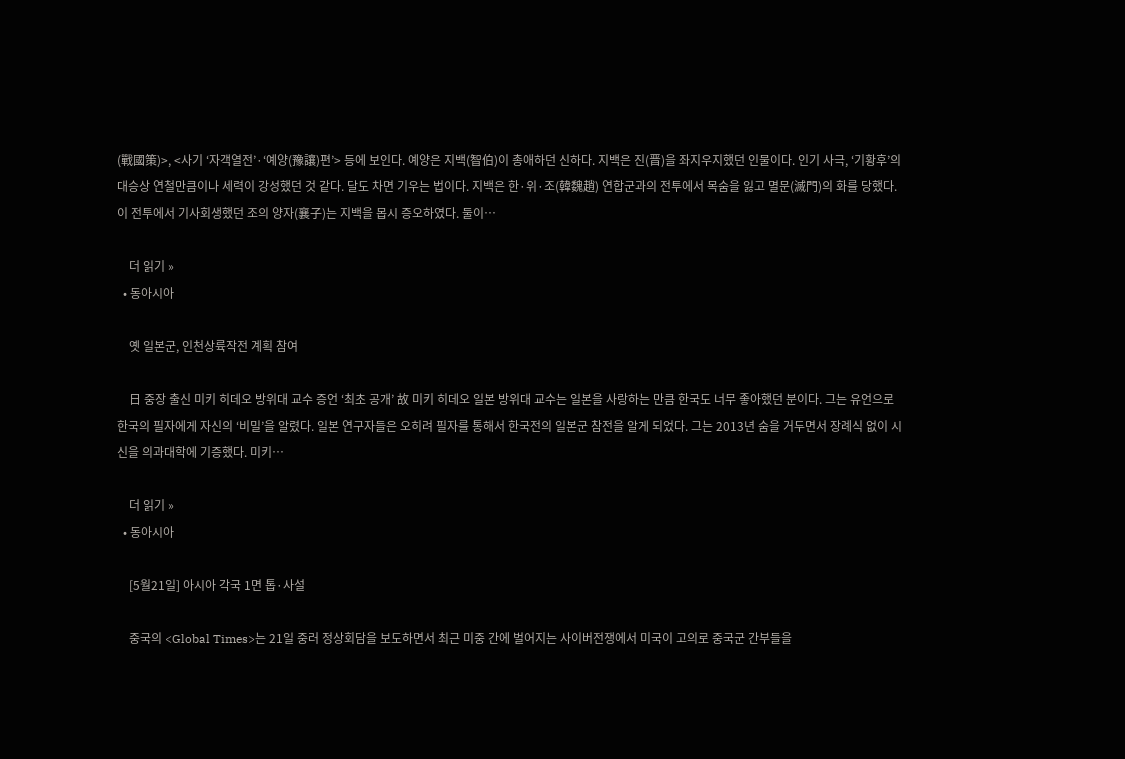(戰國策)>, <사기 ‘자객열전’·‘예양(豫讓)편’> 등에 보인다. 예양은 지백(智伯)이 총애하던 신하다. 지백은 진(晋)을 좌지우지했던 인물이다. 인기 사극, ‘기황후’의 대승상 연철만큼이나 세력이 강성했던 것 같다. 달도 차면 기우는 법이다. 지백은 한·위·조(韓魏趙) 연합군과의 전투에서 목숨을 잃고 멸문(滅門)의 화를 당했다. 이 전투에서 기사회생했던 조의 양자(襄子)는 지백을 몹시 증오하였다. 둘이…

    더 읽기 »
  • 동아시아

    옛 일본군, 인천상륙작전 계획 참여

    日 중장 출신 미키 히데오 방위대 교수 증언 ‘최초 공개’ 故 미키 히데오 일본 방위대 교수는 일본을 사랑하는 만큼 한국도 너무 좋아했던 분이다. 그는 유언으로 한국의 필자에게 자신의 ‘비밀’을 알렸다. 일본 연구자들은 오히려 필자를 통해서 한국전의 일본군 참전을 알게 되었다. 그는 2013년 숨을 거두면서 장례식 없이 시신을 의과대학에 기증했다. 미키…

    더 읽기 »
  • 동아시아

    [5월21일] 아시아 각국 1면 톱·사설

    중국의 <Global Times>는 21일 중러 정상회담을 보도하면서 최근 미중 간에 벌어지는 사이버전쟁에서 미국이 고의로 중국군 간부들을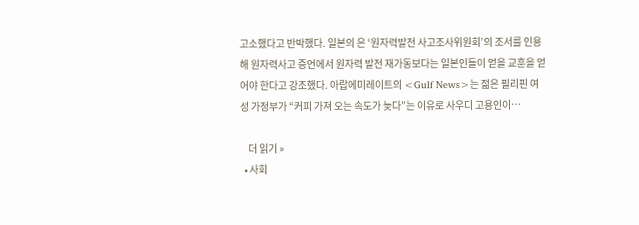고소했다고 반박했다. 일본의 은 ‘원자력발전 사고조사위원회’의 조서를 인용해 원자력사고 증언에서 원자력 발전 재가동보다는 일본인들이 얻을 교훈을 얻어야 한다고 강조했다. 아랍에미레이트의 <Gulf News>는 젊은 필리핀 여성 가정부가 “커피 가져 오는 속도가 늦다”는 이유로 사우디 고용인이…

    더 읽기 »
  • 사회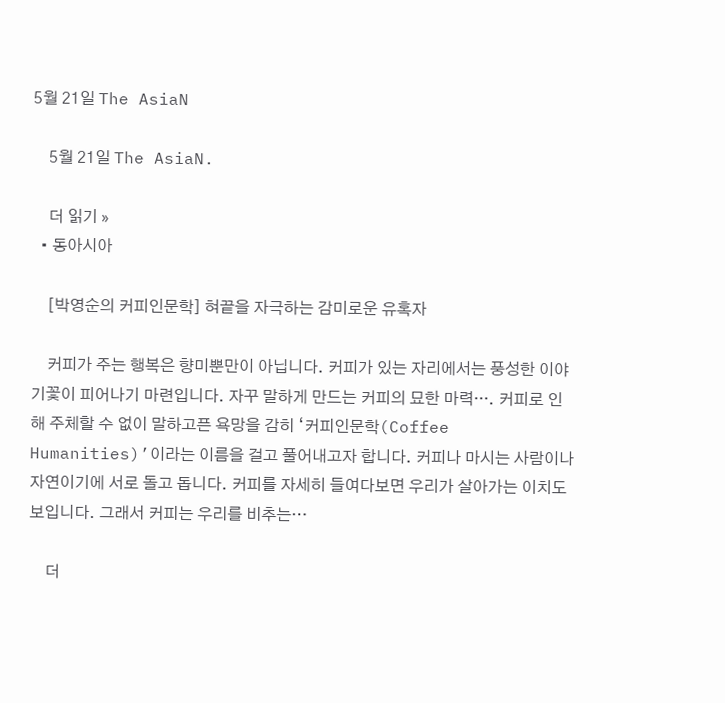5월 21일 The AsiaN

    5월 21일 The AsiaN.

    더 읽기 »
  • 동아시아

    [박영순의 커피인문학] 혀끝을 자극하는 감미로운 유혹자

    커피가 주는 행복은 향미뿐만이 아닙니다. 커피가 있는 자리에서는 풍성한 이야기꽃이 피어나기 마련입니다. 자꾸 말하게 만드는 커피의 묘한 마력···. 커피로 인해 주체할 수 없이 말하고픈 욕망을 감히 ‘커피인문학(Coffee Humanities)’이라는 이름을 걸고 풀어내고자 합니다. 커피나 마시는 사람이나 자연이기에 서로 돌고 돕니다. 커피를 자세히 들여다보면 우리가 살아가는 이치도 보입니다. 그래서 커피는 우리를 비추는…

    더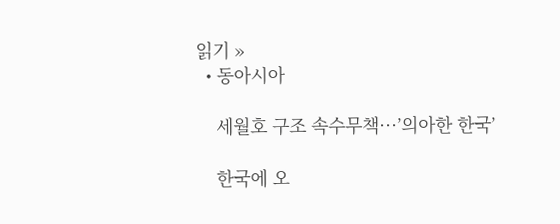읽기 »
  • 동아시아

    세월호 구조 속수무책···’의아한 한국’

    한국에 오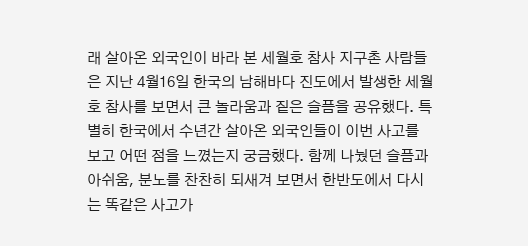래 살아온 외국인이 바라 본 세월호 참사 지구촌 사람들은 지난 4월16일 한국의 남해바다 진도에서 발생한 세월호 참사를 보면서 큰 놀라움과 짙은 슬픔을 공유했다. 특별히 한국에서 수년간 살아온 외국인들이 이번 사고를 보고 어떤 점을 느꼈는지 궁금했다. 함께 나눴던 슬픔과 아쉬움, 분노를 찬찬히 되새겨 보면서 한반도에서 다시는 똑같은 사고가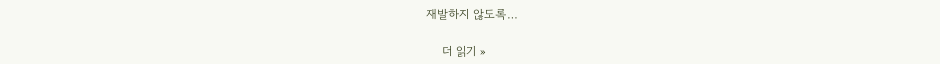재발하지 않도록…

    더 읽기 »